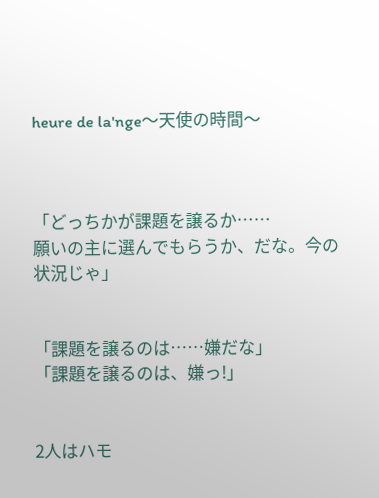heure de la'nge〜天使の時間〜



「どっちかが課題を譲るか……
願いの主に選んでもらうか、だな。今の状況じゃ」


「課題を譲るのは……嫌だな」
「課題を譲るのは、嫌っ!」


2人はハモ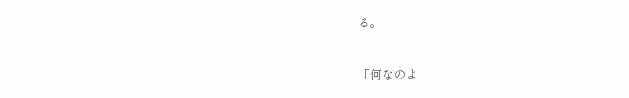る。


「何なのよ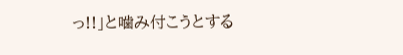っ!!」と噛み付こうとする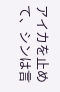アイカを止めて、シンは言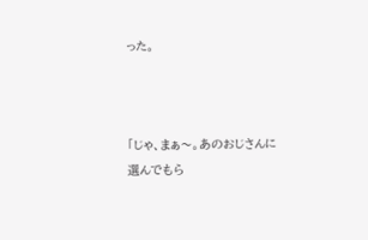った。



「じゃ、まぁ〜。あのおじさんに選んでもら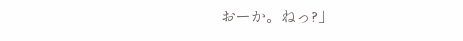おーか。ねっ?」